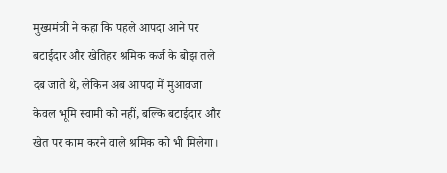मुख्यमंत्री ने कहा कि पहले आपदा आने पर बटाईदार और खेतिहर श्रमिक कर्ज के बोझ तले दब जाते थे, लेकिन अब आपदा में मुआवजा केवल भूमि स्वामी को नहीं, बल्कि बटाईदार और खेत पर काम करने वाले श्रमिक को भी मिलेगा।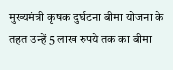मुख्यमंत्री कृषक दुर्घटना बीमा योजना के तहत उन्हें 5 लाख रुपये तक का बीमा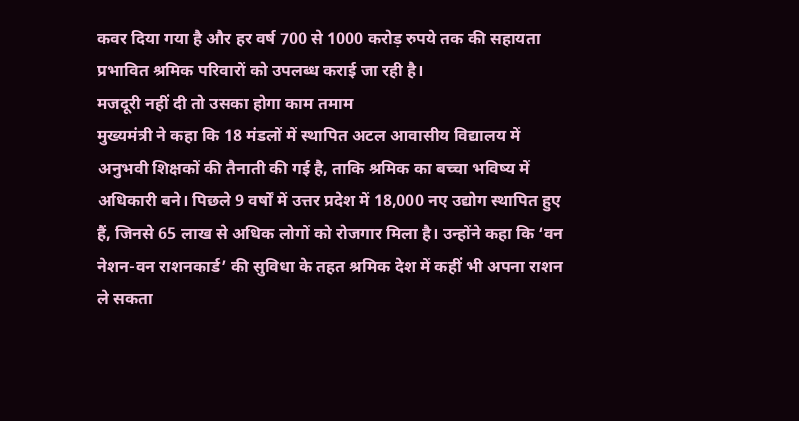कवर दिया गया है और हर वर्ष 700 से 1000 करोड़ रुपये तक की सहायता प्रभावित श्रमिक परिवारों को उपलब्ध कराई जा रही है।
मजदूरी नहीं दी तो उसका होगा काम तमाम
मुख्यमंत्री ने कहा कि 18 मंडलों में स्थापित अटल आवासीय विद्यालय में अनुभवी शिक्षकों की तैनाती की गई है, ताकि श्रमिक का बच्चा भविष्य में अधिकारी बने। पिछले 9 वर्षों में उत्तर प्रदेश में 18,000 नए उद्योग स्थापित हुए हैं, जिनसे 65 लाख से अधिक लोगों को रोजगार मिला है। उन्होंने कहा कि ‘वन नेशन-वन राशनकार्ड’ की सुविधा के तहत श्रमिक देश में कहीं भी अपना राशन ले सकता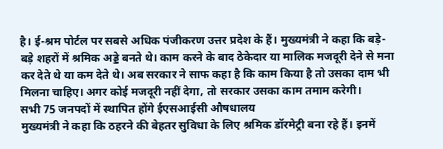है। ई-श्रम पोर्टल पर सबसे अधिक पंजीकरण उत्तर प्रदेश के हैं। मुख्यमंत्री ने कहा कि बड़े-बड़े शहरों में श्रमिक अड्डे बनते थे। काम करने के बाद ठेकेदार या मालिक मजदूरी देने से मना कर देते थे या कम देते थे। अब सरकार ने साफ कहा है कि काम किया है तो उसका दाम भी मिलना चाहिए। अगर कोई मजदूरी नहीं देगा, तो सरकार उसका काम तमाम करेगी।
सभी 75 जनपदों में स्थापित होंगे ईएसआईसी औषधालय
मुख्यमंत्री ने कहा कि ठहरने की बेहतर सुविधा के लिए श्रमिक डॉरमेट्री बना रहे हैं। इनमें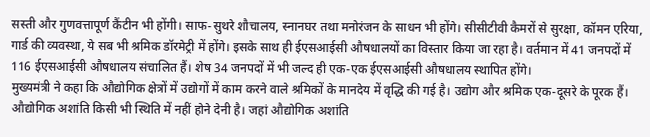सस्ती और गुणवत्तापूर्ण कैंटीन भी होंगी। साफ-सुथरे शौचालय, स्नानघर तथा मनोरंजन के साधन भी होंगे। सीसीटीवी कैमरों से सुरक्षा, कॉमन एरिया, गार्ड की व्यवस्था, ये सब भी श्रमिक डॉरमेट्री में होंगे। इसके साथ ही ईएसआईसी औषधालयों का विस्तार किया जा रहा है। वर्तमान में 41 जनपदों में 116 ईएसआईसी औषधालय संचालित हैं। शेष 34 जनपदों में भी जल्द ही एक-एक ईएसआईसी औषधालय स्थापित होंगे।
मुख्यमंत्री ने कहा कि औद्योगिक क्षेत्रों में उद्योगों में काम करने वाले श्रमिकों के मानदेय में वृद्धि की गई है। उद्योग और श्रमिक एक-दूसरे के पूरक हैं। औद्योगिक अशांति किसी भी स्थिति में नहीं होने देनी है। जहां औद्योगिक अशांति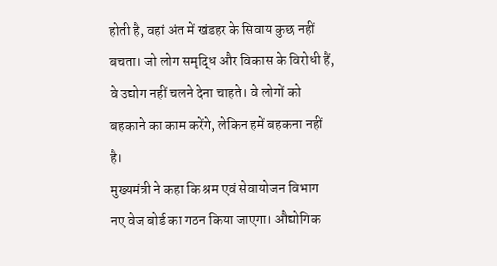होती है, वहां अंत में खंडहर के सिवाय कुछ नहीं बचता। जो लोग समृद्धि और विकास के विरोधी हैं, वे उद्योग नहीं चलने देना चाहते। वे लोगों को बहकाने का काम करेंगे, लेकिन हमें बहकना नहीं है।
मुख्यमंत्री ने कहा कि श्रम एवं सेवायोजन विभाग नए वेज बोर्ड का गठन किया जाएगा। औद्योगिक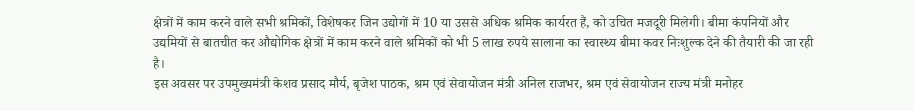क्षेत्रों में काम करने वाले सभी श्रमिकों, विशेषकर जिन उद्योगों में 10 या उससे अधिक श्रमिक कार्यरत हैं, को उचित मजदूरी मिलेगी। बीमा कंपनियों और उद्यमियों से बातचीत कर औद्योगिक क्षेत्रों में काम करने वाले श्रमिकों को भी 5 लाख रुपये सालाना का स्वास्थ्य बीमा कवर निःशुल्क देने की तैयारी की जा रही है।
इस अवसर पर उपमुख्यमंत्री केशव प्रसाद मौर्य, बृजेश पाठक, श्रम एवं सेवायोजन मंत्री अनिल राजभर, श्रम एवं सेवायोजन राज्य मंत्री मनोहर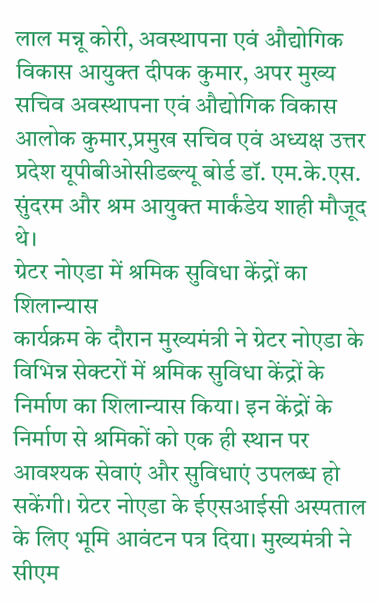लाल मन्नू कोरी, अवस्थापना एवं औद्योगिक विकास आयुक्त दीपक कुमार, अपर मुख्य सचिव अवस्थापना एवं औद्योगिक विकास आलोक कुमार,प्रमुख सचिव एवं अध्यक्ष उत्तर प्रदेश यूपीबीओसीडब्ल्यू बोर्ड डॉ. एम.के.एस. सुंदरम और श्रम आयुक्त मार्कंडेय शाही मौजूद थे।
ग्रेटर नोएडा में श्रमिक सुविधा केंद्रों का शिलान्यास
कार्यक्रम के दौरान मुख्यमंत्री ने ग्रेटर नोएडा के विभिन्न सेक्टरों में श्रमिक सुविधा केंद्रों के निर्माण का शिलान्यास किया। इन केंद्रों के निर्माण से श्रमिकों को एक ही स्थान पर आवश्यक सेवाएं और सुविधाएं उपलब्ध हो सकेंगी। ग्रेटर नोएडा के ईएसआईसी अस्पताल के लिए भूमि आवंटन पत्र दिया। मुख्यमंत्री ने सीएम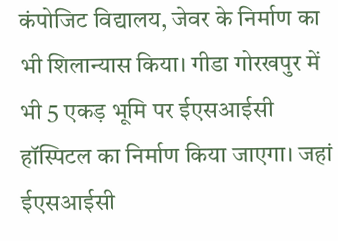कंपोजिट विद्यालय, जेवर के निर्माण का भी शिलान्यास किया। गीडा गोरखपुर में भी 5 एकड़ भूमि पर ईएसआईसी हॉस्पिटल का निर्माण किया जाएगा। जहां ईएसआईसी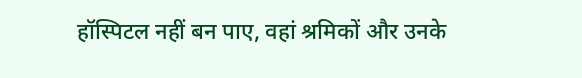हॉस्पिटल नहीं बन पाए, वहां श्रमिकों और उनके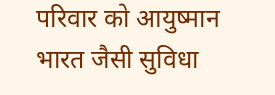परिवार को आयुष्मान भारत जैसी सुविधा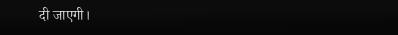दी जाएगी।